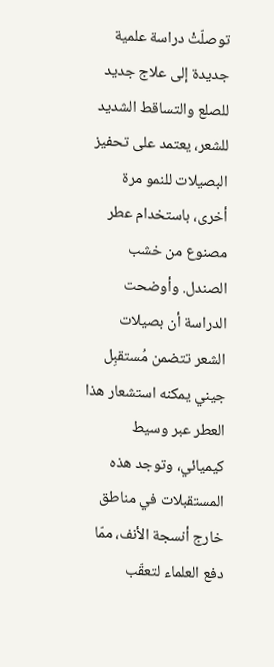توصلّتْ دراسة علمية جديدة إلى علاج جديد للصلع والتساقط الشديد للشعر، يعتمد على تحفيز البصيلات للنمو مرة أخرى، باستخدام عطر مصنوع من خشب الصندل. وأوضحت الدراسة أن بصيلات الشعر تتضمن مُستقبِل جيني يمكنه استشعار هذا العطر عبر وسيط كيميائي، وتوجد هذه المستقبلات في مناطق خارج أنسجة الأنف، ممّا دفع العلماء لتعقّب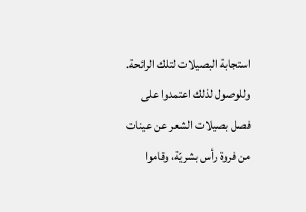استجابة البصيلات لتلك الرائحة. وللوصول لذلك اعتمدوا على فصل بصيلات الشعر عن عينات من فروة رأس بشريّة، وقاموا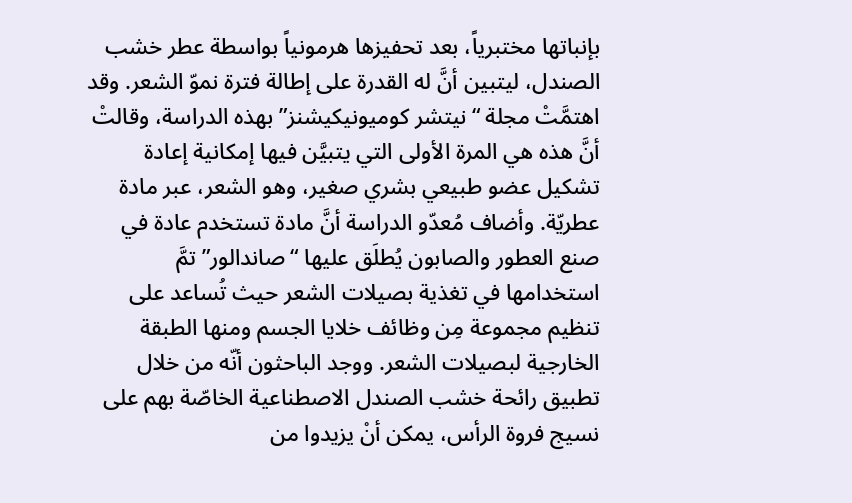بإنباتها مختبرياً، بعد تحفيزها هرمونياً بواسطة عطر خشب الصندل، ليتبين أنَّ له القدرة على إطالة فترة نموّ الشعر. وقد اهتمَّتْ مجلة “نيتشر كوميونيكيشنز” بهذه الدراسة، وقالتْ أنَّ هذه هي المرة الأولى التي يتبيَّن فيها إمكانية إعادة تشكيل عضو طبيعي بشري صغير، وهو الشعر، عبر مادة عطريّة. وأضاف مُعدّو الدراسة أنَّ مادة تستخدم عادة في صنع العطور والصابون يُطلَق عليها “صاندالور” تمَّ استخدامها في تغذية بصيلات الشعر حيث تُساعد على تنظيم مجموعة مِن وظائف خلايا الجسم ومنها الطبقة الخارجية لبصيلات الشعر. ووجد الباحثون أنّه من خلال تطبيق رائحة خشب الصندل الاصطناعية الخاصّة بهم على نسيج فروة الرأس، يمكن أنْ يزيدوا من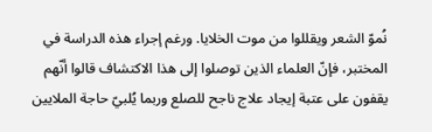نُموّ الشعر ويقللوا من موت الخلايا. ورغم إجراء هذه الدراسة في المختبر، فإنّ العلماء الذين توصلوا إلى هذا الاكتشاف قالوا أنّهم يقفون على عتبة إيجاد علاج ناجح للصلع وربما يُلبيّ حاجة الملايين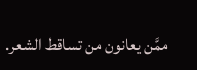ممَّن يعانون من تساقط الشعر.